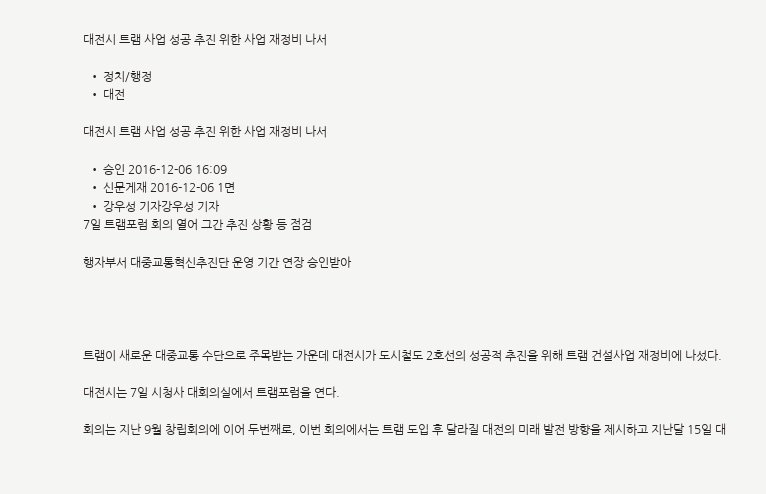대전시 트램 사업 성공 추진 위한 사업 재정비 나서

  • 정치/행정
  • 대전

대전시 트램 사업 성공 추진 위한 사업 재정비 나서

  • 승인 2016-12-06 16:09
  • 신문게재 2016-12-06 1면
  • 강우성 기자강우성 기자
7일 트램포럼 회의 열어 그간 추진 상황 등 점검

행자부서 대중교통혁신추진단 운영 기간 연장 승인받아




트램이 새로운 대중교통 수단으로 주목받는 가운데 대전시가 도시철도 2호선의 성공적 추진을 위해 트램 건설사업 재정비에 나섰다.

대전시는 7일 시청사 대회의실에서 트램포럼을 연다.

회의는 지난 9월 창립회의에 이어 두번째로, 이번 회의에서는 트램 도입 후 달라질 대전의 미래 발전 방향을 제시하고 지난달 15일 대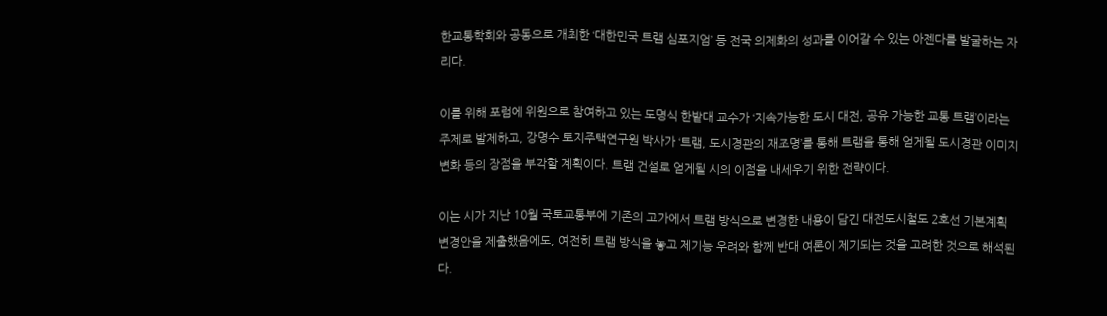한교통학회와 공동으로 개최한 ‘대한민국 트램 심포지엄’ 등 전국 의제화의 성과를 이어갈 수 있는 아젠다를 발굴하는 자리다.

이를 위해 포럼에 위원으로 참여하고 있는 도명식 한밭대 교수가 ‘지속가능한 도시 대전, 공유 가능한 교통 트램’이라는 주제로 발제하고, 강명수 토지주택연구원 박사가 ‘트램, 도시경관의 재조명’를 통해 트램을 통해 얻게될 도시경관 이미지 변화 등의 장점을 부각할 계획이다. 트램 건설로 얻게될 시의 이점을 내세우기 위한 전략이다.

이는 시가 지난 10월 국토교통부에 기존의 고가에서 트램 방식으로 변경한 내용이 담긴 대전도시철도 2호선 기본계획변경안을 제출했음에도, 여전히 트램 방식을 놓고 제기능 우려와 함께 반대 여론이 제기되는 것을 고려한 것으로 해석된다.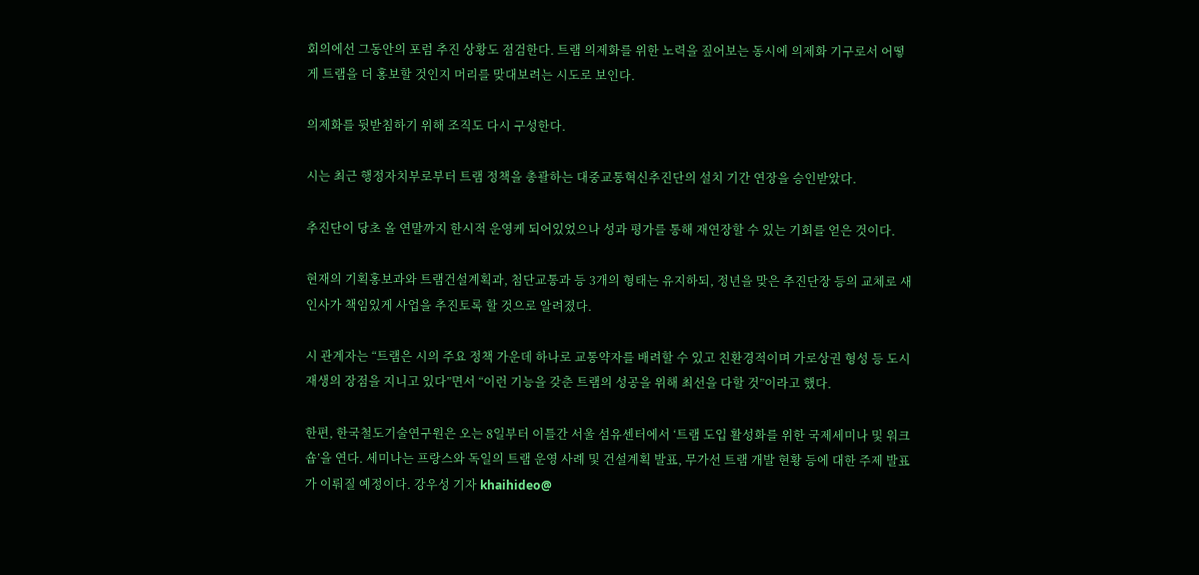회의에선 그동안의 포럼 추진 상황도 점검한다. 트램 의제화를 위한 노력을 짚어보는 동시에 의제화 기구로서 어떻게 트램을 더 홍보할 것인지 머리를 맞대보려는 시도로 보인다.

의제화를 뒷받침하기 위해 조직도 다시 구성한다.

시는 최근 행정자치부로부터 트램 정책을 총괄하는 대중교통혁신추진단의 설치 기간 연장을 승인받았다.

추진단이 당초 올 연말까지 한시적 운영케 되어있었으나 성과 평가를 통해 재연장할 수 있는 기회를 얻은 것이다.

현재의 기획홍보과와 트램건설계획과, 첨단교통과 등 3개의 형태는 유지하되, 정년을 맞은 추진단장 등의 교체로 새 인사가 책임있게 사업을 추진토록 할 것으로 알려졌다.

시 관계자는 “트램은 시의 주요 정책 가운데 하나로 교통약자를 배려할 수 있고 친환경적이며 가로상권 형성 등 도시재생의 장점을 지니고 있다”면서 “이런 기능을 갖춘 트램의 성공을 위해 최선을 다할 것”이라고 했다.

한편, 한국철도기술연구원은 오는 8일부터 이틀간 서울 섬유센터에서 ‘트램 도입 활성화를 위한 국제세미나 및 워크숍’을 연다. 세미나는 프랑스와 독일의 트램 운영 사례 및 건설계획 발표, 무가선 트램 개발 현황 등에 대한 주제 발표가 이뤄질 예정이다. 강우성 기자 khaihideo@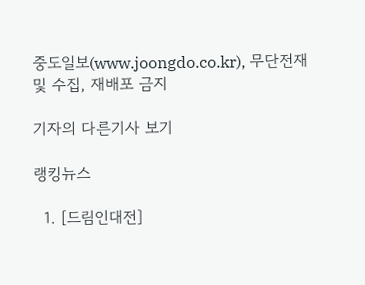중도일보(www.joongdo.co.kr), 무단전재 및 수집, 재배포 금지

기자의 다른기사 보기

랭킹뉴스

  1. [드림인대전]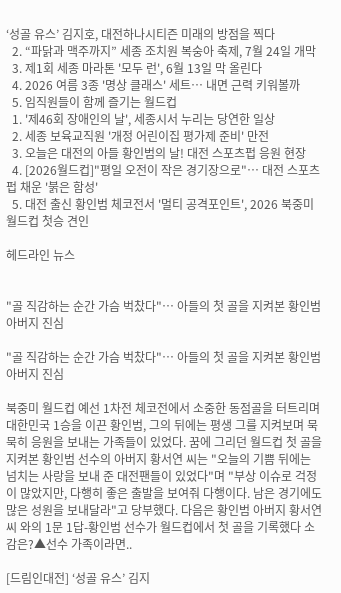‘성골 유스’ 김지호, 대전하나시티즌 미래의 방점을 찍다
  2. “파닭과 맥주까지” 세종 조치원 복숭아 축제, 7월 24일 개막
  3. 제1회 세종 마라톤 '모두 런', 6월 13일 막 올린다
  4. 2026 여름 3종 '명상 클래스' 세트… 내면 근력 키워볼까
  5. 임직원들이 함께 즐기는 월드컵
  1. '제46회 장애인의 날', 세종시서 누리는 당연한 일상
  2. 세종 보육교직원 '개정 어린이집 평가제 준비' 만전
  3. 오늘은 대전의 아들 황인범의 날! 대전 스포츠펍 응원 현장
  4. [2026월드컵]"평일 오전이 작은 경기장으로"… 대전 스포츠펍 채운 '붉은 함성'
  5. 대전 출신 황인범 체코전서 '멀티 공격포인트', 2026 북중미 월드컵 첫승 견인

헤드라인 뉴스


"골 직감하는 순간 가슴 벅찼다"… 아들의 첫 골을 지켜본 황인범 아버지 진심

"골 직감하는 순간 가슴 벅찼다"… 아들의 첫 골을 지켜본 황인범 아버지 진심

북중미 월드컵 예선 1차전 체코전에서 소중한 동점골을 터트리며 대한민국 1승을 이끈 황인범, 그의 뒤에는 평생 그를 지켜보며 묵묵히 응원을 보내는 가족들이 있었다. 꿈에 그리던 월드컵 첫 골을 지켜본 황인범 선수의 아버지 황서연 씨는 "오늘의 기쁨 뒤에는 넘치는 사랑을 보내 준 대전팬들이 있었다"며 "부상 이슈로 걱정이 많았지만, 다행히 좋은 출발을 보여줘 다행이다. 남은 경기에도 많은 성원을 보내달라"고 당부했다. 다음은 황인범 아버지 황서연 씨 와의 1문 1답-황인범 선수가 월드컵에서 첫 골을 기록했다 소감은?▲선수 가족이라면..

[드림인대전] ‘성골 유스’ 김지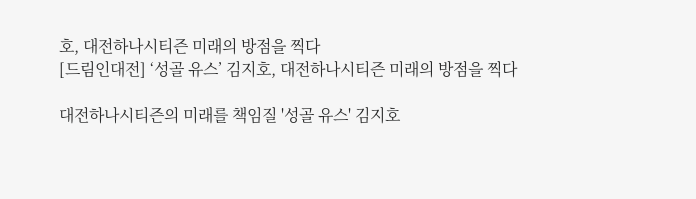호, 대전하나시티즌 미래의 방점을 찍다
[드림인대전] ‘성골 유스’ 김지호, 대전하나시티즌 미래의 방점을 찍다

대전하나시티즌의 미래를 책임질 '성골 유스' 김지호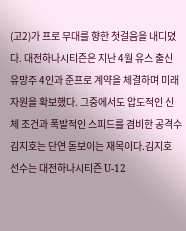(고2)가 프로 무대를 향한 첫걸음을 내디뎠다. 대전하나시티즌은 지난 4월 유스 출신 유망주 4인과 준프로 계약을 체결하며 미래 자원을 확보했다. 그중에서도 압도적인 신체 조건과 폭발적인 스피드를 겸비한 공격수 김지호는 단연 돋보이는 재목이다.김지호 선수는 대전하나시티즌 U-12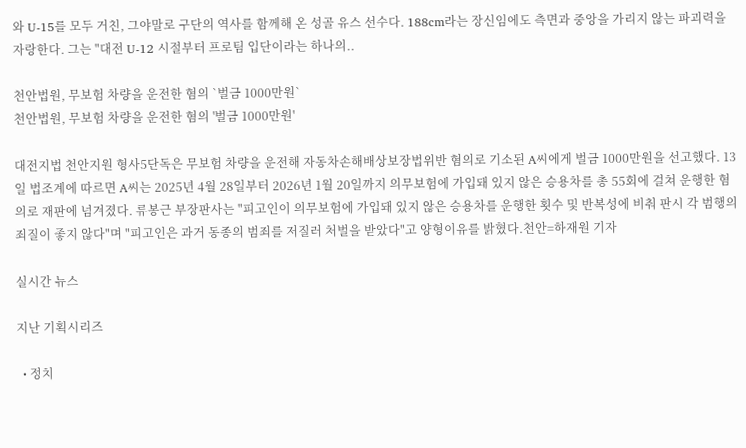와 U-15를 모두 거친, 그야말로 구단의 역사를 함께해 온 성골 유스 선수다. 188cm라는 장신임에도 측면과 중앙을 가리지 않는 파괴력을 자랑한다. 그는 "대전 U-12 시절부터 프로팀 입단이라는 하나의..

천안법원, 무보험 차량을 운전한 혐의 `벌금 1000만원`
천안법원, 무보험 차량을 운전한 혐의 '벌금 1000만원'

대전지법 천안지원 형사5단독은 무보험 차량을 운전해 자동차손해배상보장법위반 혐의로 기소된 A씨에게 벌금 1000만원을 선고했다. 13일 법조계에 따르면 A씨는 2025년 4월 28일부터 2026년 1월 20일까지 의무보험에 가입돼 있지 않은 승용차를 총 55회에 걸쳐 운행한 혐의로 재판에 넘겨졌다. 류봉근 부장판사는 "피고인이 의무보험에 가입돼 있지 않은 승용차를 운행한 횟수 및 반복성에 비춰 판시 각 범행의 죄질이 좋지 않다"며 "피고인은 과거 동종의 범죄를 저질러 처벌을 받았다"고 양형이유를 밝혔다.천안=하재원 기자

실시간 뉴스

지난 기획시리즈

  • 정치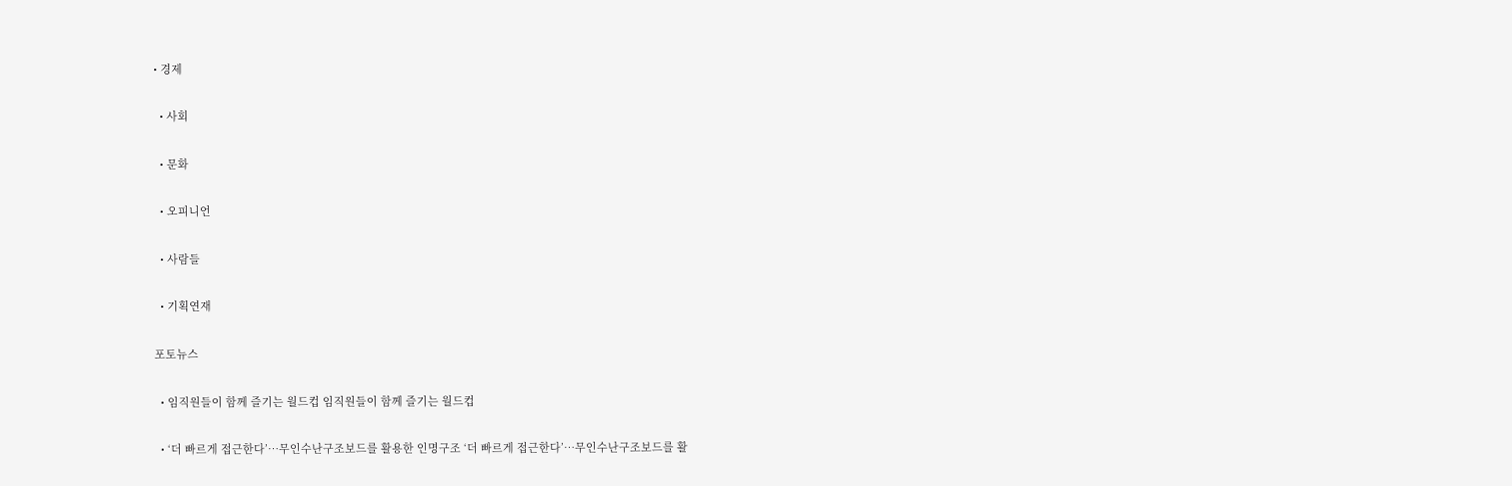• 경제

  • 사회

  • 문화

  • 오피니언

  • 사람들

  • 기획연재

포토뉴스

  • 임직원들이 함께 즐기는 월드컵 임직원들이 함께 즐기는 월드컵

  • ‘더 빠르게 접근한다’…무인수난구조보드를 활용한 인명구조 ‘더 빠르게 접근한다’…무인수난구조보드를 활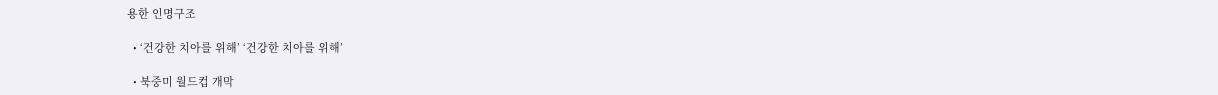용한 인명구조

  • ‘건강한 치아를 위해’ ‘건강한 치아를 위해’

  • 북중미 월드컵 개막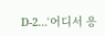D-2…‘어디서 응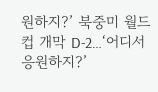원하지?’ 북중미 월드컵 개막 D-2…‘어디서 응원하지?’